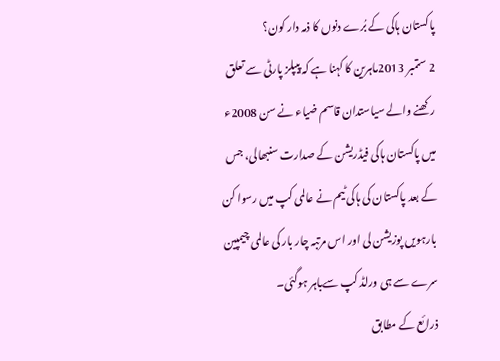پاکستان ہاکی کے بُرے دنوں کا ذمہ دار کون؟
2 ستمبر 2013ماہرین کا کہنا ہے کہ پیپلز پارٹی سے تعلق رکھنے والے سیاستدان قاسم ضیاء نے سن 2008ء میں پاکستان ہاکی فیڈریشن کے صدارت سنبھالی، جس کے بعد پاکستان کی ہاکی ٹیم نے عالمی کپ میں رسوا کن بارہویں پوزیشن لی اور اس مرتبہ چار بار کی عالمی چیمپین سرے سے ہی ورلڈ کپ سےباہر ہوگئی۔
ذرائع کے مطابق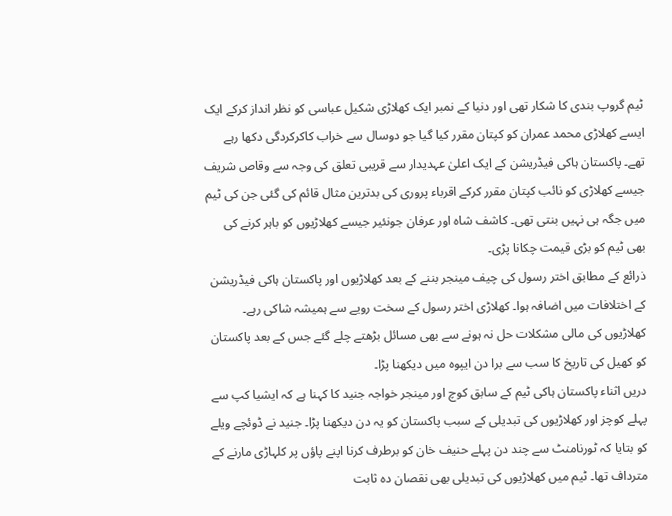ٹیم گروپ بندی کا شکار تھی اور دنیا کے نمبر ایک کھلاڑی شکیل عباسی کو نظر انداز کرکے ایک ایسے کھلاڑی محمد عمران کو کپتان مقرر کیا گیا جو دوسال سے خراب کاکرکردگی دکھا رہے تھے۔ پاکستان ہاکی فیڈریشن کے ایک اعلیٰ عہدیدار سے قریبی تعلق کی وجہ سے وقاص شریف جیسے کھلاڑی کو نائب کپتان مقرر کرکے اقرباء پروری کی بدترین مثال قائم کی گئی جن کی ٹیم میں جگہ ہی نہیں بنتی تھی۔ کاشف شاہ اور عرفان جونئیر جیسے کھلاڑیوں کو باہر کرنے کی بھی ٹیم کو بڑی قیمت چکانا پڑی۔
ذرائع کے مطابق اختر رسول کی چیف مینجر بننے کے بعد کھلاڑیوں اور پاکستان ہاکی فیڈریشن کے اختلافات میں اضافہ ہوا۔ کھلاڑی اختر رسول کے سخت رویے سے ہمیشہ شاکی رہے۔ کھلاڑیوں کی مالی مشکلات حل نہ ہونے سے بھی مسائل بڑھتے چلے گئے جس کے بعد پاکستان کو کھیل کی تاریخ کا سب سے برا دن ایپوہ میں دیکھنا پڑا۔
دریں اثناء پاکستان ہاکی ٹیم کے سابق کوچ اور مینجر خواجہ جنید کا کہنا ہے کہ ایشیا کپ سے پہلے کوچز اور کھلاڑیوں کی تبدیلی کے سبب پاکستان کو یہ دن دیکھنا پڑا۔ جنید نے ڈوئچے ویلے کو بتایا کہ ٹورنامنٹ سے چند دن پہلے حنیف خان کو برطرف کرنا اپنے پاؤں پر کلہاڑی مارنے کے مترداف تھا۔ ٹیم میں کھلاڑیوں کی تبدیلی بھی نقصان دہ ثابت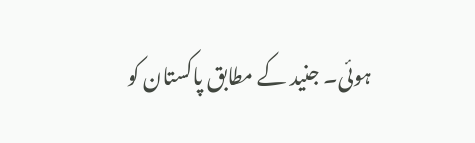ہوئی۔ جنید کے مطابق پاکستان کو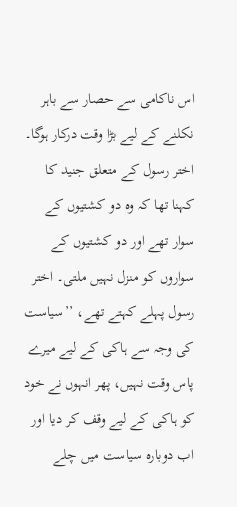اس ناکامی سے حصار سے باہر نکلنے کے لیے بڑا وقت درکار ہوگا۔
اختر رسول کے متعلق جنید کا کہنا تھا کہ وہ دو کشتیوں کے سوار تھے اور دو کشتیوں کے سواروں کو منزل نہیں ملتی۔ اختر رسول پہلے کہتے تھے، ’’سیاست کی وجہ سے ہاکی کے لیے میرے پاس وقت نہیں، پھر انہوں نے خود کو ہاکی کے لیے وقف کر دیا اور اب دوبارہ سیاست میں چلے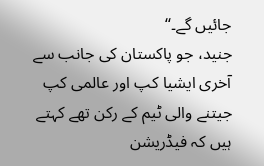جائیں گے۔‘‘
جنید، جو پاکستان کی جانب سے آخری ایشیا کپ اور عالمی کپ جیتنے والی ٹیم کے رکن تھے کہتے ہیں کہ فیڈریشن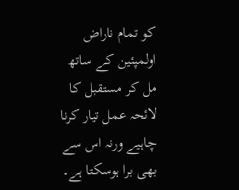کو تمام ناراض اولمپئین کے ساتھ مل کر مستقبل کا لائحہ عمل تیار کرنا چاہیے ورنہ اس سے بھی برا ہوسکتا ہے۔